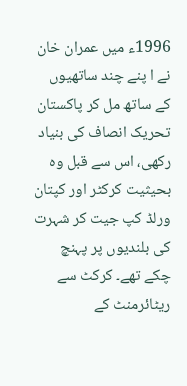1996ء میں عمران خان نے ا پنے چند ساتھیوں کے ساتھ مل کر پاکستان تحریک انصاف کی بنیاد رکھی، اس سے قبل وہ بحیثیت کرکٹر اور کپتان ورلڈ کپ جیت کر شہرت کی بلندیوں پر پہنچ چکے تھے۔ کرکٹ سے ریٹائرمنٹ کے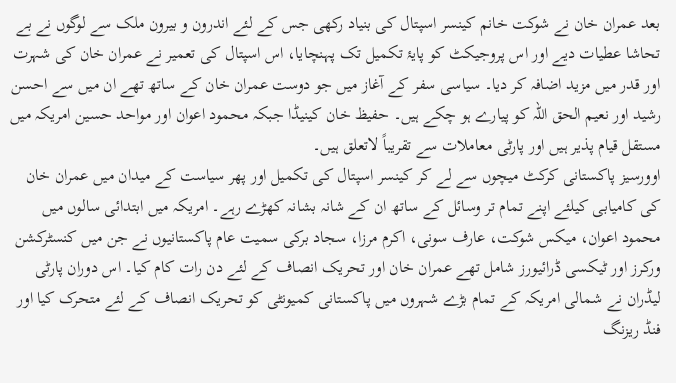بعد عمران خان نے شوکت خانم کینسر اسپتال کی بنیاد رکھی جس کے لئے اندرون و بیرون ملک سے لوگوں نے بے تحاشا عطیات دیے اور اس پروجیکٹ کو پایۂ تکمیل تک پہنچایا، اس اسپتال کی تعمیر نے عمران خان کی شہرت اور قدر میں مزید اضافہ کر دیا۔ سیاسی سفر کے آغاز میں جو دوست عمران خان کے ساتھ تھے ان میں سے احسن رشید اور نعیم الحق اللہ کو پیارے ہو چکے ہیں۔ حفیظ خان کینیڈا جبکہ محمود اعوان اور مواحد حسین امریکہ میں مستقل قیام پذیر ہیں اور پارٹی معاملات سے تقریباً لاتعلق ہیں۔
اوورسیز پاکستانی کرکٹ میچوں سے لے کر کینسر اسپتال کی تکمیل اور پھر سیاست کے میدان میں عمران خان کی کامیابی کیلئے اپنے تمام تر وسائل کے ساتھ ان کے شانہ بشانہ کھڑے رہے۔ امریکہ میں ابتدائی سالوں میں محمود اعوان، میکس شوکت، عارف سونی، اکرم مرزا، سجاد برکی سمیت عام پاکستانیوں نے جن میں کنسٹرکشن ورکرز اور ٹیکسی ڈرائیورز شامل تھے عمران خان اور تحریک انصاف کے لئے دن رات کام کیا۔ اس دوران پارٹی لیڈران نے شمالی امریکہ کے تمام بڑے شہروں میں پاکستانی کمیونٹی کو تحریک انصاف کے لئے متحرک کیا اور فنڈ ریزنگ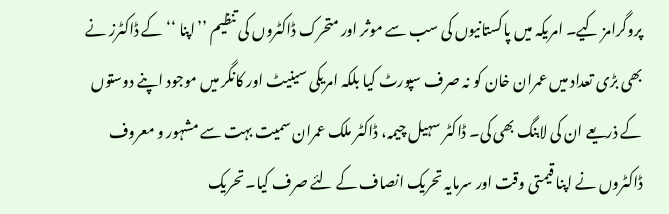پروگرامز کیے۔ امریکہ میں پاکستانیوں کی سب سے موثر اور متحرک ڈاکٹروں کی تنظیم ’’اپنا ‘‘کے ڈاکٹرز نے بھی بڑی تعداد میں عمران خان کو نہ صرف سپورٹ کیا بلکہ امریکی سینیٹ اور کانگر میں موجود اپنے دوستوں کے ذریعے ان کی لابنگ بھی کی۔ ڈاکٹر سہیل چیمہ، ڈاکٹر ملک عمران سمیت بہت سے مشہور و معروف ڈاکٹروں نے اپنا قیمتی وقت اور سرمایہ تحریک انصاف کے لئے صرف کیا۔ تحریک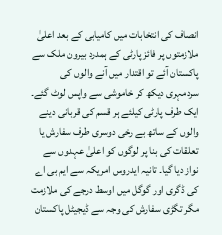انصاف کی انتخابات میں کامیابی کے بعد اعلیٰ ملازمتوں پر فائز پارٹی کے ہمدرد بیرون ملک سے پاکستان آئے تو اقتدار میں آنے والوں کی سردمہری دیکھ کر خاموشی سے واپس لوٹ گئے۔ ایک طرف پارٹی کیلئے ہر قسم کی قربانی دینے والوں کے ساتھ بے رخی دوسری طرف سفارش یا تعلقات کی بنا پر لوگوں کو اعلیٰ عہدوں سے نواز دیا گیا۔ تانیہ ایدروس امریکہ سے ایم بی اے کی ڈگری اور گوگل میں اوسط درجے کی ملازمت مگر تگڑی سفارش کی وجہ سے ڈیجیٹل پاکستان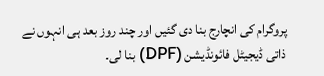پروگرام کی انچارج بنا دی گئیں اور چند روز بعد ہی انہوں نے ذاتی ڈیجیٹل فائونڈیشن (DPF) بنا لی۔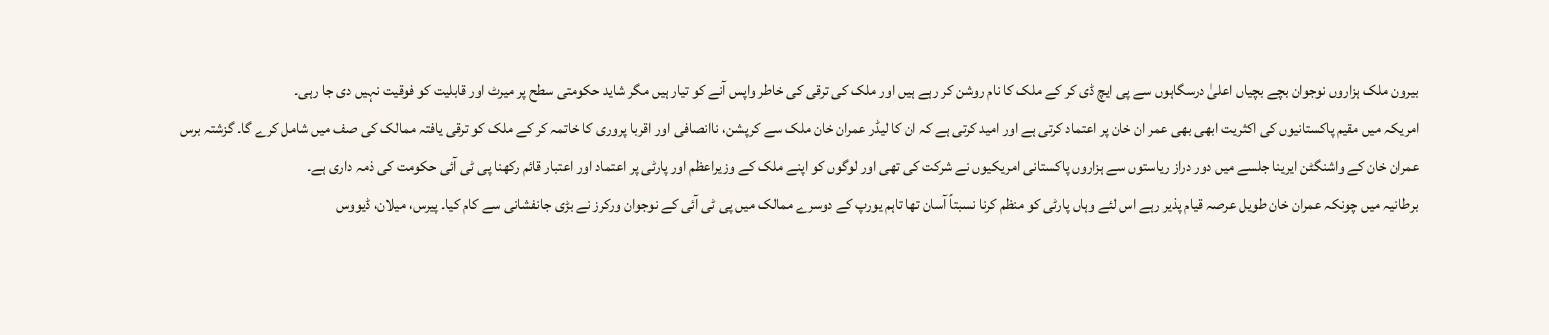بیرون ملک ہزاروں نوجوان بچے بچیاں اعلیٰ درسگاہوں سے پی ایچ ڈی کر کے ملک کا نام روشن کر رہے ہیں اور ملک کی ترقی کی خاطر واپس آنے کو تیار ہیں مگر شاید حکومتی سطح پر میرٹ اور قابلیت کو فوقیت نہیں دی جا رہی۔
امریکہ میں مقیم پاکستانیوں کی اکثریت ابھی بھی عمر ان خان پر اعتماد کرتی ہے اور امید کرتی ہے کہ ان کا لیڈر عمران خان ملک سے کرپشن، ناانصافی اور اقربا پروری کا خاتمہ کر کے ملک کو ترقی یافتہ ممالک کی صف میں شامل کرے گا۔ گزشتہ برس عمران خان کے واشنگٹن ایرینا جلسے میں دور دراز ریاستوں سے ہزاروں پاکستانی امریکیوں نے شرکت کی تھی اور لوگوں کو اپنے ملک کے وزیراعظم اور پارٹی پر اعتماد اور اعتبار قائم رکھنا پی ٹی آئی حکومت کی ذمہ داری ہے۔
برطانیہ میں چونکہ عمران خان طویل عرصہ قیام پذیر رہے اس لئے وہاں پارٹی کو منظم کرنا نسبتاً آسان تھا تاہم یورپ کے دوسرے ممالک میں پی ٹی آئی کے نوجوان ورکرز نے بڑی جانفشانی سے کام کیا۔ پیرس، میلان، ڈیووس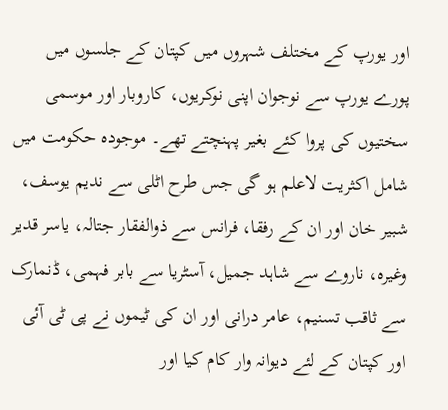اور یورپ کے مختلف شہروں میں کپتان کے جلسوں میں پورے یورپ سے نوجوان اپنی نوکریوں، کاروبار اور موسمی سختیوں کی پروا کئے بغیر پہنچتے تھے۔ موجودہ حکومت میں شامل اکثریت لاعلم ہو گی جس طرح اٹلی سے ندیم یوسف، شبیر خان اور ان کے رفقا، فرانس سے ذوالفقار جتالہ، یاسر قدیر وغیرہ، ناروے سے شاہد جمیل، آسٹریا سے بابر فہمی، ڈنمارک سے ثاقب تسنیم، عامر درانی اور ان کی ٹیموں نے پی ٹی آئی اور کپتان کے لئے دیوانہ وار کام کیا اور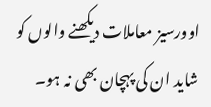اوورسیز معاملات دیکھنے والوں کو شاید ان کی پہچان بھی نہ ہو۔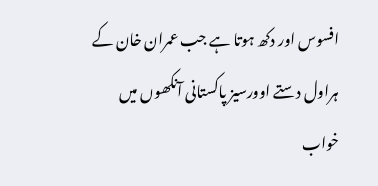افسوس اور دکھ ہوتا ہے جب عمران خان کے ہراول دستے اوورسیز پاکستانی آنکھوں میں خواب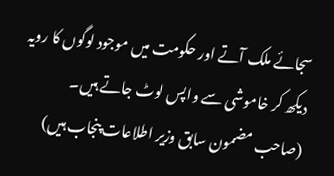سجائے ملک آتے اور حکومت میں موجود لوگوں کا رویہ دیکھ کر خاموشی سے واپس لوٹ جاتے ہیں۔
(صاحب مضمون سابق وزیر اطلاعات پنجاب ہیں)